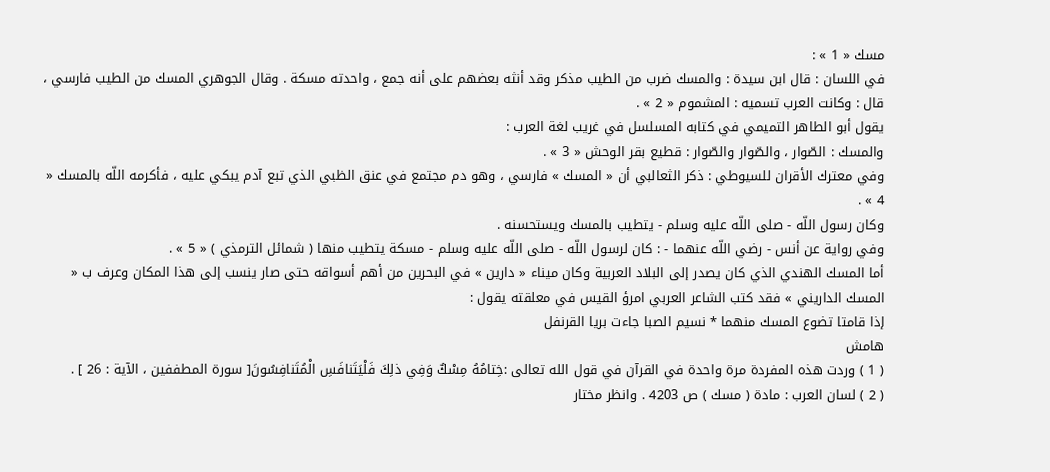مسك « 1 » :
في اللسان : قال ابن سيدة : والمسك ضرب من الطيب مذكر وقد أنثه بعضهم على أنه جمع ، واحدته مسكة . وقال الجوهري المسك من الطيب فارسي ، قال : وكانت العرب تسميه : المشموم « 2 » .
يقول أبو الطاهر التميمي في كتابه المسلسل في غريب لغة العرب :
والمسك : الصّوار ، والصّوار والصّوار : قطيع بقر الوحش « 3 » .
وفي معترك الأقران للسيوطي : ذكر الثعالبي أن « المسك » فارسي ، وهو دم مجتمع في عنق الظبي الذي تبع آدم يبكي عليه ، فأكرمه اللّه بالمسك « 4 » .
وكان رسول اللّه - صلى اللّه عليه وسلم - يتطيب بالمسك ويستحسنه .
وفي رواية عن أنس - رضي اللّه عنهما - : كان لرسول اللّه - صلى اللّه عليه وسلم - مسكة يتطيب منها ( شمائل الترمذي ) « 5 » .
أما المسك الهندي الذي كان يصدر إلى البلاد العربية وكان ميناء « دارين » في البحرين من أهم أسواقه حتى صار ينسب إلى هذا المكان وعرف ب « المسك الداريني » فقد كتب الشاعر العربي امرؤ القيس في معلقته يقول :
إذا قامتا تضوع المسك منهما * نسيم الصبا جاءت بريا القرنفل
هامش
( 1 ) وردت هذه المفردة مرة واحدة في القرآن في قول الله تعالى :خِتامُهُ مِسْكٌ وَفِي ذلِكَ فَلْيَتَنافَسِ الْمُتَنافِسُونَ[ سورة المطففين ، الآية : 26 ] .
( 2 ) لسان العرب : مادة ( مسك ) ص 4203 . وانظر مختار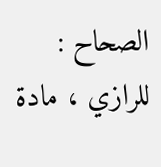الصحاح : للرازي ، مادة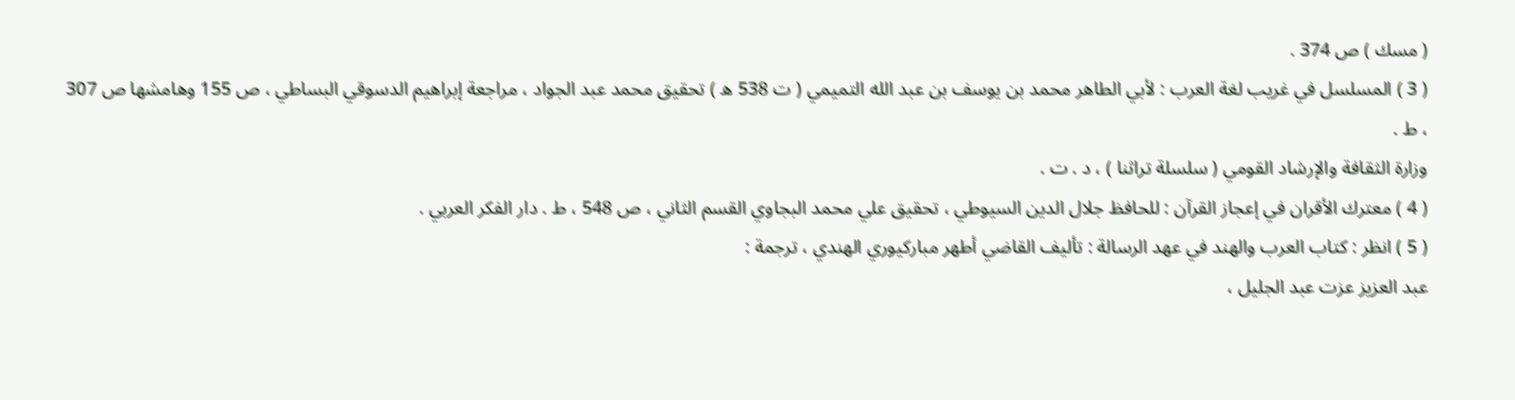( مسك ) ص 374 .
( 3 ) المسلسل في غريب لغة العرب : لأبي الطاهر محمد بن يوسف بن عبد الله التميمي ( ت 538 ه ) تحقيق محمد عبد الجواد ، مراجعة إبراهيم الدسوقي البساطي ، ص 155 وهامشها ص 307 ، ط .
وزارة الثقافة والإرشاد القومي ( سلسلة تراثنا ) ، د . ت .
( 4 ) معترك الأقران في إعجاز القرآن : للحافظ جلال الدين السيوطي ، تحقيق علي محمد البجاوي القسم الثاني ، ص 548 ، ط . دار الفكر العربي .
( 5 ) انظر : كتاب العرب والهند في عهد الرسالة : تأليف القاضي أطهر مباركيوري الهندي ، ترجمة :
عبد العزيز عزت عبد الجليل ،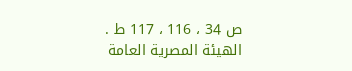ص 34 ، 116 ، 117 ط . الهيئة المصرية العامة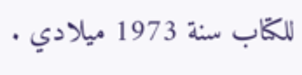للكتاب سنة 1973 ميلادي .